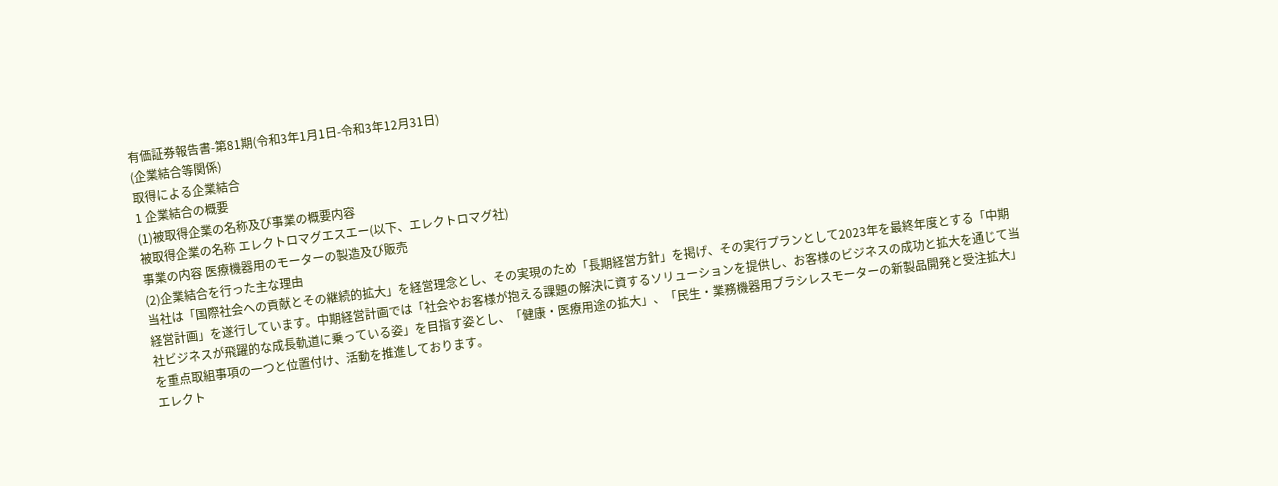有価証券報告書-第81期(令和3年1月1日-令和3年12月31日)
(企業結合等関係)
取得による企業結合
1 企業結合の概要
(1)被取得企業の名称及び事業の概要内容
被取得企業の名称 エレクトロマグエスエー(以下、エレクトロマグ社)
事業の内容 医療機器用のモーターの製造及び販売
(2)企業結合を行った主な理由
当社は「国際社会への貢献とその継続的拡大」を経営理念とし、その実現のため「長期経営方針」を掲げ、その実行プランとして2023年を最終年度とする「中期経営計画」を遂行しています。中期経営計画では「社会やお客様が抱える課題の解決に資するソリューションを提供し、お客様のビジネスの成功と拡大を通じて当社ビジネスが飛躍的な成長軌道に乗っている姿」を目指す姿とし、「健康・医療用途の拡大」、「民生・業務機器用ブラシレスモーターの新製品開発と受注拡大」を重点取組事項の一つと位置付け、活動を推進しております。
エレクト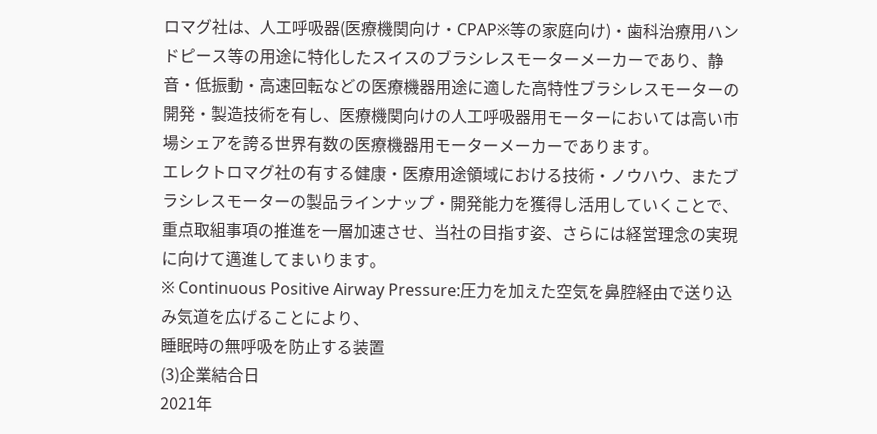ロマグ社は、人工呼吸器(医療機関向け・CPAP※等の家庭向け)・歯科治療用ハンドピース等の用途に特化したスイスのブラシレスモーターメーカーであり、静音・低振動・高速回転などの医療機器用途に適した高特性ブラシレスモーターの開発・製造技術を有し、医療機関向けの人工呼吸器用モーターにおいては高い市場シェアを誇る世界有数の医療機器用モーターメーカーであります。
エレクトロマグ社の有する健康・医療用途領域における技術・ノウハウ、またブラシレスモーターの製品ラインナップ・開発能力を獲得し活用していくことで、重点取組事項の推進を一層加速させ、当社の目指す姿、さらには経営理念の実現に向けて邁進してまいります。
※ Continuous Positive Airway Pressure:圧力を加えた空気を鼻腔経由で送り込み気道を広げることにより、
睡眠時の無呼吸を防止する装置
(3)企業結合日
2021年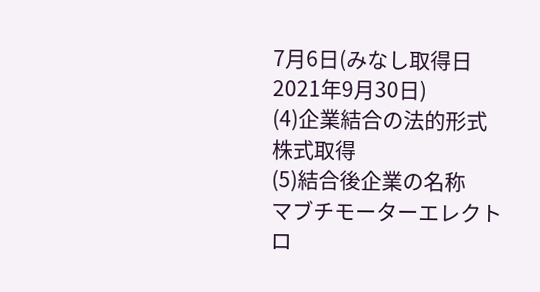7月6日(みなし取得日 2021年9月30日)
(4)企業結合の法的形式
株式取得
(5)結合後企業の名称
マブチモーターエレクトロ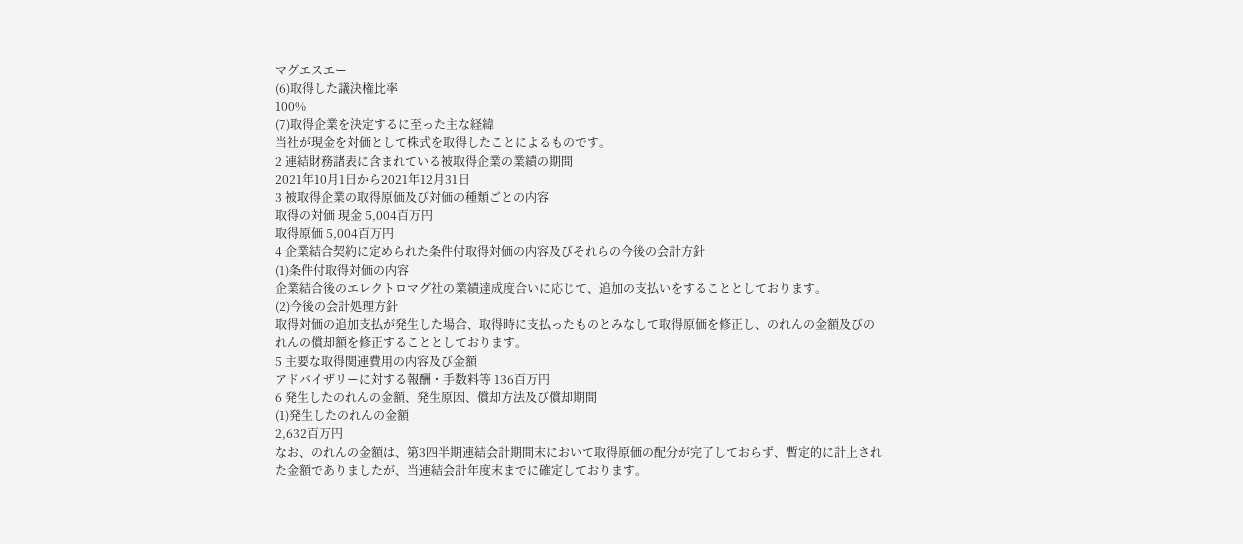マグエスエー
(6)取得した議決権比率
100%
(7)取得企業を決定するに至った主な経緯
当社が現金を対価として株式を取得したことによるものです。
2 連結財務諸表に含まれている被取得企業の業績の期間
2021年10月1日から2021年12月31日
3 被取得企業の取得原価及び対価の種類ごとの内容
取得の対価 現金 5,004百万円
取得原価 5,004百万円
4 企業結合契約に定められた条件付取得対価の内容及びそれらの今後の会計方針
(1)条件付取得対価の内容
企業結合後のエレクトロマグ社の業績達成度合いに応じて、追加の支払いをすることとしております。
(2)今後の会計処理方針
取得対価の追加支払が発生した場合、取得時に支払ったものとみなして取得原価を修正し、のれんの金額及びのれんの償却額を修正することとしております。
5 主要な取得関連費用の内容及び金額
アドバイザリーに対する報酬・手数料等 136百万円
6 発生したのれんの金額、発生原因、償却方法及び償却期間
(1)発生したのれんの金額
2,632百万円
なお、のれんの金額は、第3四半期連結会計期間末において取得原価の配分が完了しておらず、暫定的に計上された金額でありましたが、当連結会計年度末までに確定しております。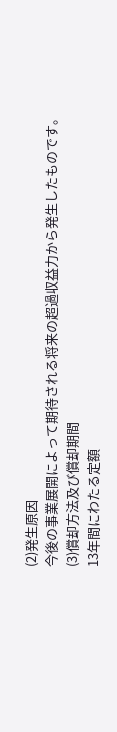(2)発生原因
今後の事業展開によって期待される将来の超過収益力から発生したものです。
(3)償却方法及び償却期間
13年間にわたる定額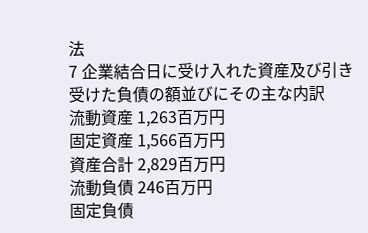法
7 企業結合日に受け入れた資産及び引き受けた負債の額並びにその主な内訳
流動資産 1,263百万円
固定資産 1,566百万円
資産合計 2,829百万円
流動負債 246百万円
固定負債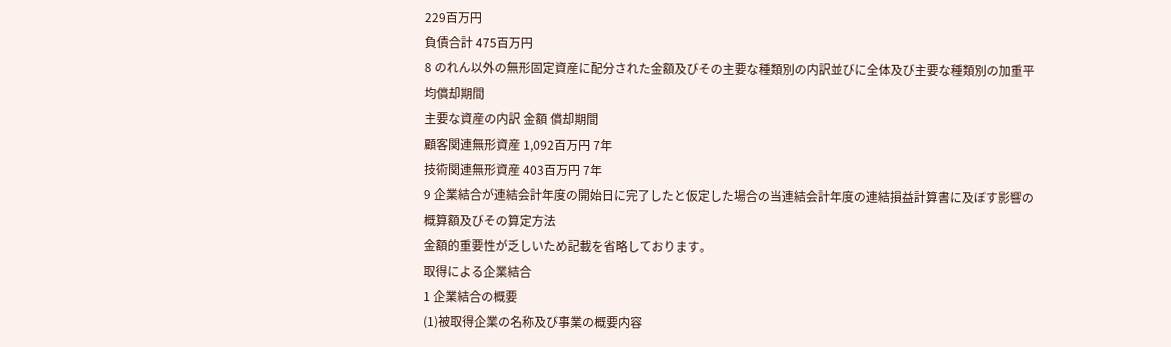229百万円
負債合計 475百万円
8 のれん以外の無形固定資産に配分された金額及びその主要な種類別の内訳並びに全体及び主要な種類別の加重平
均償却期間
主要な資産の内訳 金額 償却期間
顧客関連無形資産 1,092百万円 7年
技術関連無形資産 403百万円 7年
9 企業結合が連結会計年度の開始日に完了したと仮定した場合の当連結会計年度の連結損益計算書に及ぼす影響の
概算額及びその算定方法
金額的重要性が乏しいため記載を省略しております。
取得による企業結合
1 企業結合の概要
(1)被取得企業の名称及び事業の概要内容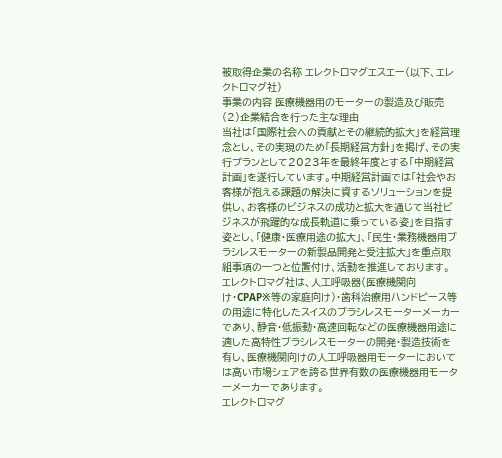被取得企業の名称 エレクトロマグエスエー(以下、エレクトロマグ社)
事業の内容 医療機器用のモーターの製造及び販売
(2)企業結合を行った主な理由
当社は「国際社会への貢献とその継続的拡大」を経営理念とし、その実現のため「長期経営方針」を掲げ、その実行プランとして2023年を最終年度とする「中期経営計画」を遂行しています。中期経営計画では「社会やお客様が抱える課題の解決に資するソリューションを提供し、お客様のビジネスの成功と拡大を通じて当社ビジネスが飛躍的な成長軌道に乗っている姿」を目指す姿とし、「健康・医療用途の拡大」、「民生・業務機器用ブラシレスモーターの新製品開発と受注拡大」を重点取組事項の一つと位置付け、活動を推進しております。
エレクトロマグ社は、人工呼吸器(医療機関向け・CPAP※等の家庭向け)・歯科治療用ハンドピース等の用途に特化したスイスのブラシレスモーターメーカーであり、静音・低振動・高速回転などの医療機器用途に適した高特性ブラシレスモーターの開発・製造技術を有し、医療機関向けの人工呼吸器用モーターにおいては高い市場シェアを誇る世界有数の医療機器用モーターメーカーであります。
エレクトロマグ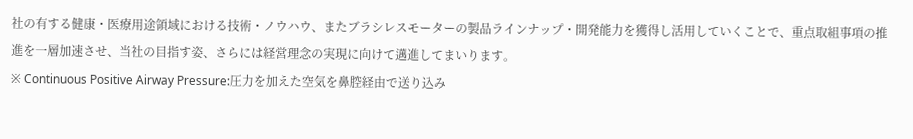社の有する健康・医療用途領域における技術・ノウハウ、またブラシレスモーターの製品ラインナップ・開発能力を獲得し活用していくことで、重点取組事項の推進を一層加速させ、当社の目指す姿、さらには経営理念の実現に向けて邁進してまいります。
※ Continuous Positive Airway Pressure:圧力を加えた空気を鼻腔経由で送り込み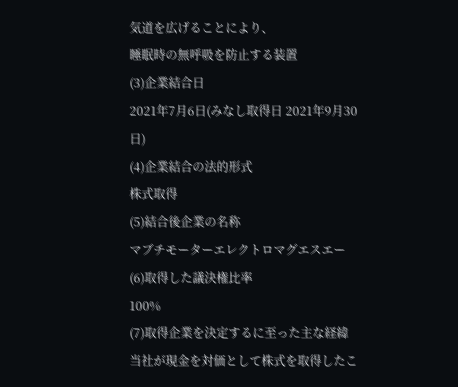気道を広げることにより、
睡眠時の無呼吸を防止する装置
(3)企業結合日
2021年7月6日(みなし取得日 2021年9月30日)
(4)企業結合の法的形式
株式取得
(5)結合後企業の名称
マブチモーターエレクトロマグエスエー
(6)取得した議決権比率
100%
(7)取得企業を決定するに至った主な経緯
当社が現金を対価として株式を取得したこ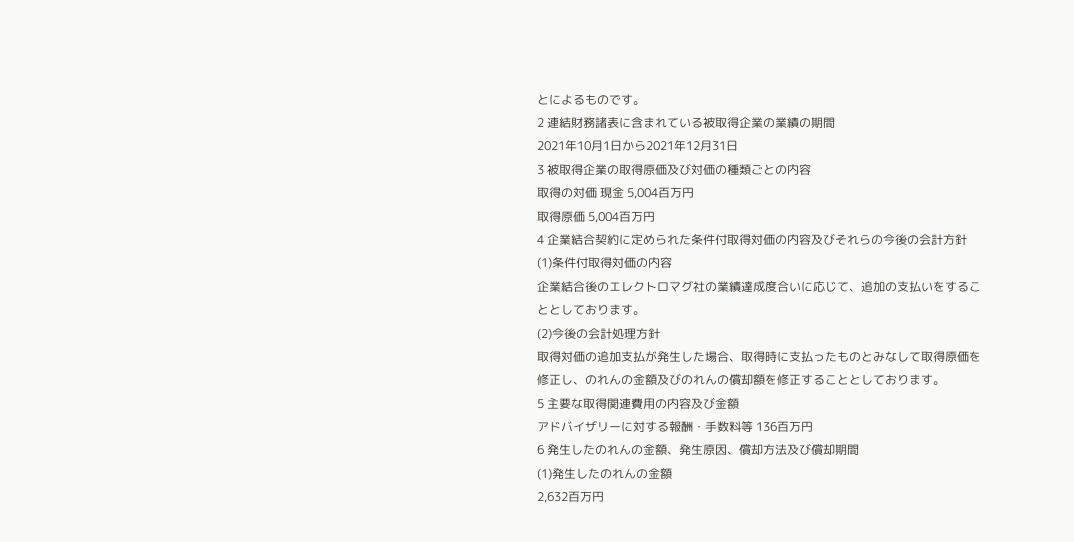とによるものです。
2 連結財務諸表に含まれている被取得企業の業績の期間
2021年10月1日から2021年12月31日
3 被取得企業の取得原価及び対価の種類ごとの内容
取得の対価 現金 5,004百万円
取得原価 5,004百万円
4 企業結合契約に定められた条件付取得対価の内容及びそれらの今後の会計方針
(1)条件付取得対価の内容
企業結合後のエレクトロマグ社の業績達成度合いに応じて、追加の支払いをすることとしております。
(2)今後の会計処理方針
取得対価の追加支払が発生した場合、取得時に支払ったものとみなして取得原価を修正し、のれんの金額及びのれんの償却額を修正することとしております。
5 主要な取得関連費用の内容及び金額
アドバイザリーに対する報酬・手数料等 136百万円
6 発生したのれんの金額、発生原因、償却方法及び償却期間
(1)発生したのれんの金額
2,632百万円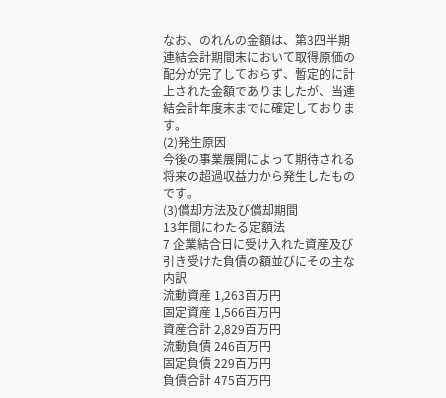なお、のれんの金額は、第3四半期連結会計期間末において取得原価の配分が完了しておらず、暫定的に計上された金額でありましたが、当連結会計年度末までに確定しております。
(2)発生原因
今後の事業展開によって期待される将来の超過収益力から発生したものです。
(3)償却方法及び償却期間
13年間にわたる定額法
7 企業結合日に受け入れた資産及び引き受けた負債の額並びにその主な内訳
流動資産 1,263百万円
固定資産 1,566百万円
資産合計 2,829百万円
流動負債 246百万円
固定負債 229百万円
負債合計 475百万円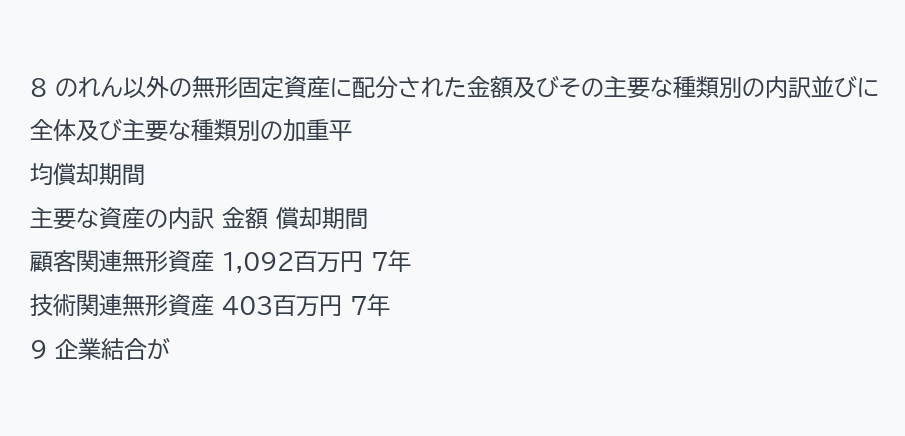8 のれん以外の無形固定資産に配分された金額及びその主要な種類別の内訳並びに全体及び主要な種類別の加重平
均償却期間
主要な資産の内訳 金額 償却期間
顧客関連無形資産 1,092百万円 7年
技術関連無形資産 403百万円 7年
9 企業結合が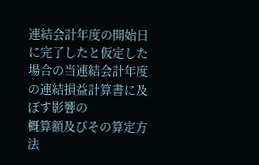連結会計年度の開始日に完了したと仮定した場合の当連結会計年度の連結損益計算書に及ぼす影響の
概算額及びその算定方法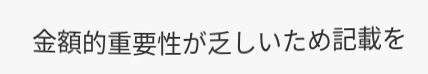金額的重要性が乏しいため記載を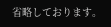省略しております。